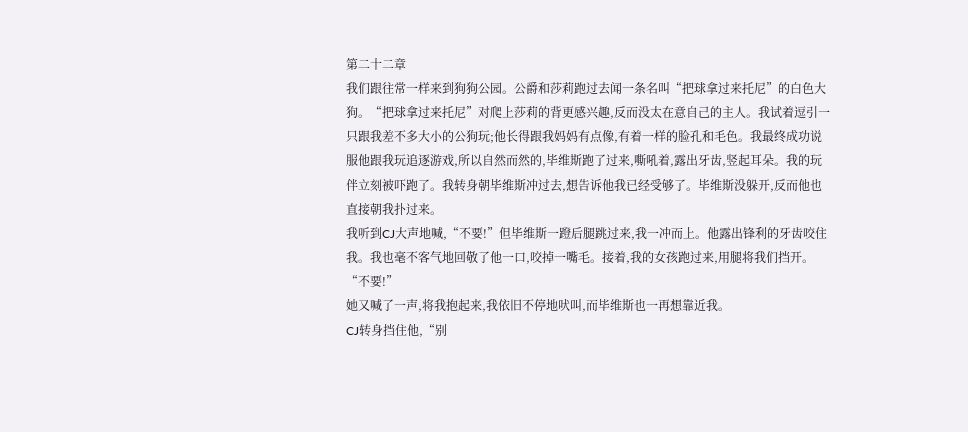第二十二章
我们跟往常一样来到狗狗公园。公爵和莎莉跑过去闻一条名叫“把球拿过来托尼”的白色大狗。“把球拿过来托尼”对爬上莎莉的背更感兴趣,反而没太在意自己的主人。我试着逗引一只跟我差不多大小的公狗玩;他长得跟我妈妈有点像,有着一样的脸孔和毛色。我最终成功说服他跟我玩追逐游戏,所以自然而然的,毕维斯跑了过来,嘶吼着,露出牙齿,竖起耳朵。我的玩伴立刻被吓跑了。我转身朝毕维斯冲过去,想告诉他我已经受够了。毕维斯没躲开,反而他也直接朝我扑过来。
我听到CJ大声地喊,“不要!”但毕维斯一蹬后腿跳过来,我一冲而上。他露出锋利的牙齿咬住我。我也毫不客气地回敬了他一口,咬掉一嘴毛。接着,我的女孩跑过来,用腿将我们挡开。“不要!”
她又喊了一声,将我抱起来,我依旧不停地吠叫,而毕维斯也一再想靠近我。
CJ转身挡住他,“别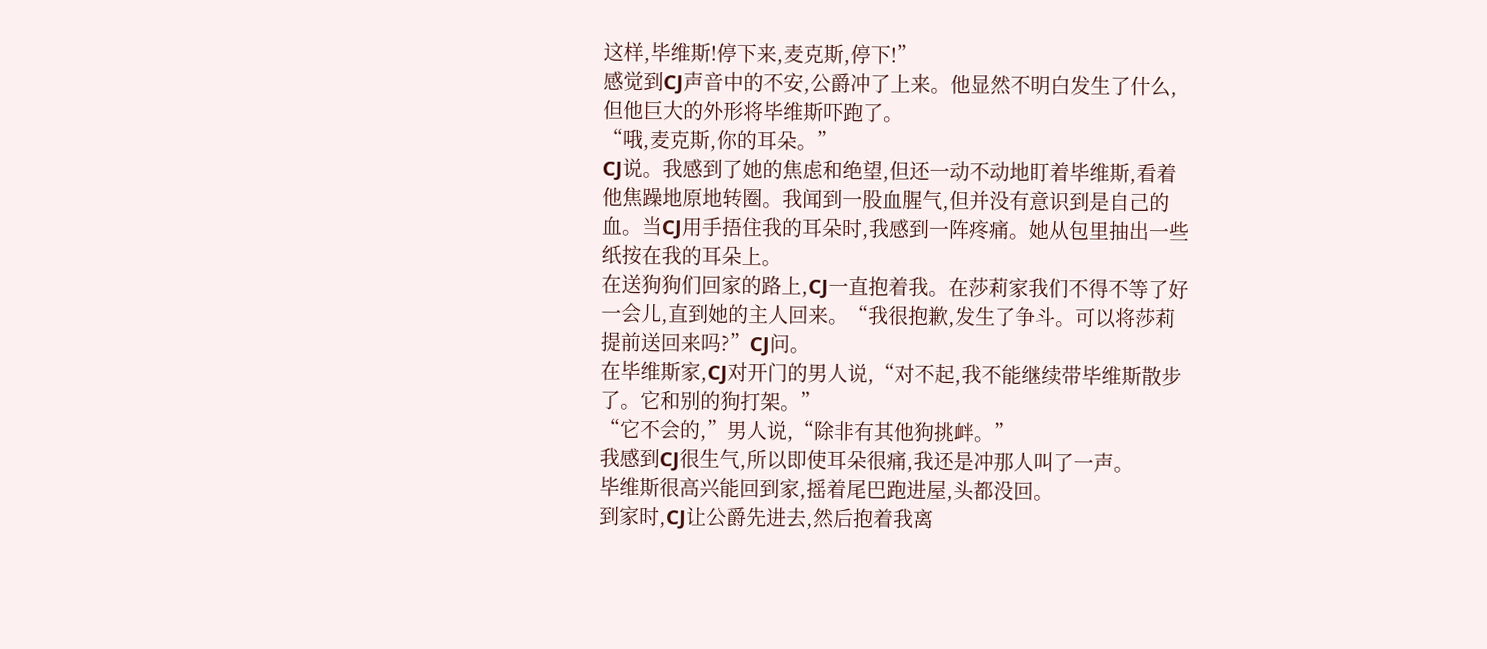这样,毕维斯!停下来,麦克斯,停下!”
感觉到CJ声音中的不安,公爵冲了上来。他显然不明白发生了什么,但他巨大的外形将毕维斯吓跑了。
“哦,麦克斯,你的耳朵。”
CJ说。我感到了她的焦虑和绝望,但还一动不动地盯着毕维斯,看着他焦躁地原地转圈。我闻到一股血腥气,但并没有意识到是自己的血。当CJ用手捂住我的耳朵时,我感到一阵疼痛。她从包里抽出一些纸按在我的耳朵上。
在送狗狗们回家的路上,CJ一直抱着我。在莎莉家我们不得不等了好一会儿,直到她的主人回来。“我很抱歉,发生了争斗。可以将莎莉提前送回来吗?”CJ问。
在毕维斯家,CJ对开门的男人说,“对不起,我不能继续带毕维斯散步了。它和别的狗打架。”
“它不会的,”男人说,“除非有其他狗挑衅。”
我感到CJ很生气,所以即使耳朵很痛,我还是冲那人叫了一声。
毕维斯很高兴能回到家,摇着尾巴跑进屋,头都没回。
到家时,CJ让公爵先进去,然后抱着我离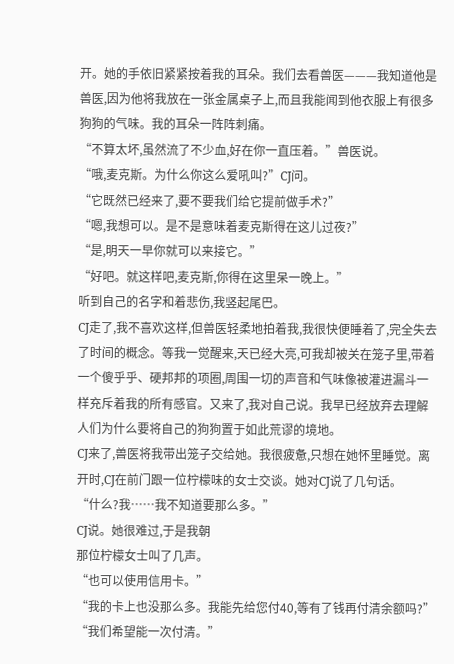开。她的手依旧紧紧按着我的耳朵。我们去看兽医———我知道他是兽医,因为他将我放在一张金属桌子上,而且我能闻到他衣服上有很多狗狗的气味。我的耳朵一阵阵刺痛。
“不算太坏,虽然流了不少血,好在你一直压着。”兽医说。
“哦,麦克斯。为什么你这么爱吼叫?”CJ问。
“它既然已经来了,要不要我们给它提前做手术?”
“嗯,我想可以。是不是意味着麦克斯得在这儿过夜?”
“是,明天一早你就可以来接它。”
“好吧。就这样吧,麦克斯,你得在这里呆一晚上。”
听到自己的名字和着悲伤,我竖起尾巴。
CJ走了,我不喜欢这样,但兽医轻柔地拍着我,我很快便睡着了,完全失去了时间的概念。等我一觉醒来,天已经大亮,可我却被关在笼子里,带着一个傻乎乎、硬邦邦的项圈,周围一切的声音和气味像被灌进漏斗一样充斥着我的所有感官。又来了,我对自己说。我早已经放弃去理解人们为什么要将自己的狗狗置于如此荒谬的境地。
CJ来了,兽医将我带出笼子交给她。我很疲惫,只想在她怀里睡觉。离开时,CJ在前门跟一位柠檬味的女士交谈。她对CJ说了几句话。
“什么?我……我不知道要那么多。”
CJ说。她很难过,于是我朝
那位柠檬女士叫了几声。
“也可以使用信用卡。”
“我的卡上也没那么多。我能先给您付40,等有了钱再付清余额吗?”
“我们希望能一次付清。”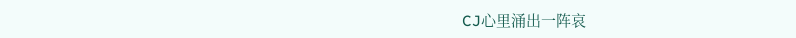CJ心里涌出一阵哀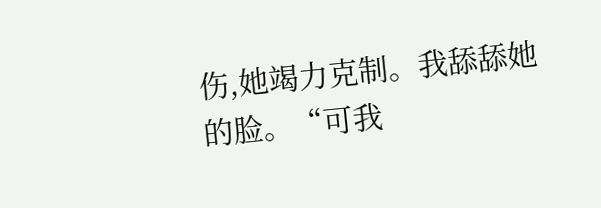伤,她竭力克制。我舔舔她的脸。“可我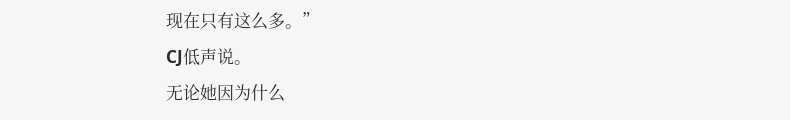现在只有这么多。”
CJ低声说。
无论她因为什么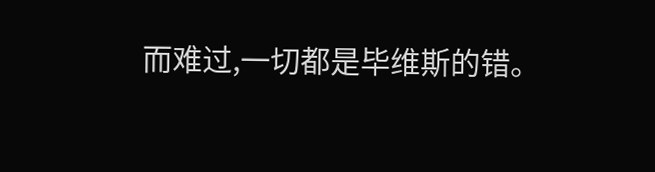而难过,一切都是毕维斯的错。